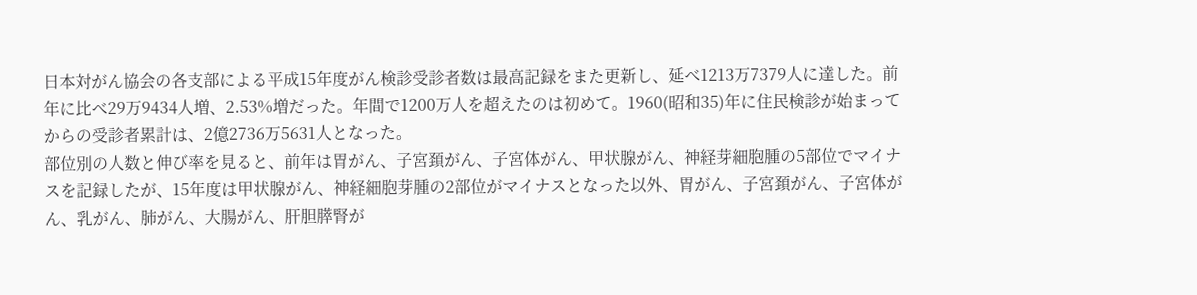日本対がん協会の各支部による平成15年度がん検診受診者数は最高記録をまた更新し、延べ1213万7379人に達した。前年に比べ29万9434人増、2.53%増だった。年間で1200万人を超えたのは初めて。1960(昭和35)年に住民検診が始まってからの受診者累計は、2億2736万5631人となった。
部位別の人数と伸び率を見ると、前年は胃がん、子宮頚がん、子宮体がん、甲状腺がん、神経芽細胞腫の5部位でマイナスを記録したが、15年度は甲状腺がん、神経細胞芽腫の2部位がマイナスとなった以外、胃がん、子宮頚がん、子宮体がん、乳がん、肺がん、大腸がん、肝胆膵腎が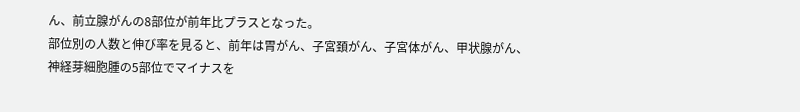ん、前立腺がんの8部位が前年比プラスとなった。
部位別の人数と伸び率を見ると、前年は胃がん、子宮頚がん、子宮体がん、甲状腺がん、神経芽細胞腫の5部位でマイナスを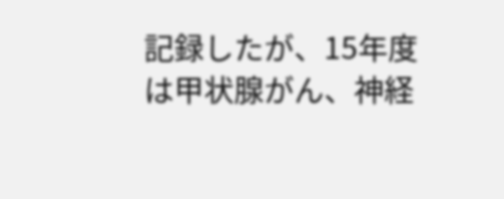記録したが、15年度は甲状腺がん、神経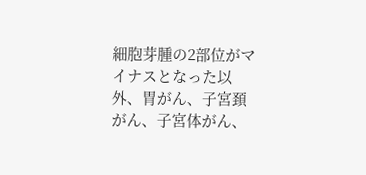細胞芽腫の2部位がマイナスとなった以外、胃がん、子宮頚がん、子宮体がん、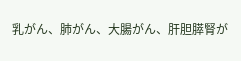乳がん、肺がん、大腸がん、肝胆膵腎が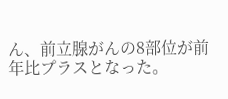ん、前立腺がんの8部位が前年比プラスとなった。